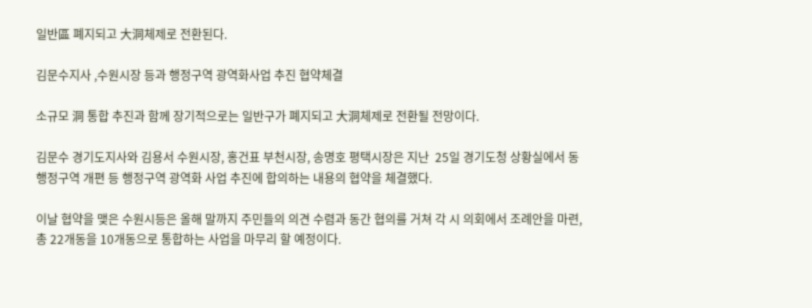일반區 폐지되고 大洞체제로 전환된다.

김문수지사 ,수원시장 등과 행정구역 광역화사업 추진 협약체결

소규모 洞 통합 추진과 함께 장기적으로는 일반구가 폐지되고 大洞체제로 전환될 전망이다.

김문수 경기도지사와 김용서 수원시장, 홍건표 부천시장, 송명호 평택시장은 지난  25일 경기도청 상황실에서 동 행정구역 개편 등 행정구역 광역화 사업 추진에 합의하는 내용의 협약을 체결했다.

이날 협약을 맺은 수원시등은 올해 말까지 주민들의 의견 수렴과 동간 협의를 거쳐 각 시 의회에서 조례안을 마련, 총 22개동을 10개동으로 통합하는 사업을 마무리 할 예정이다.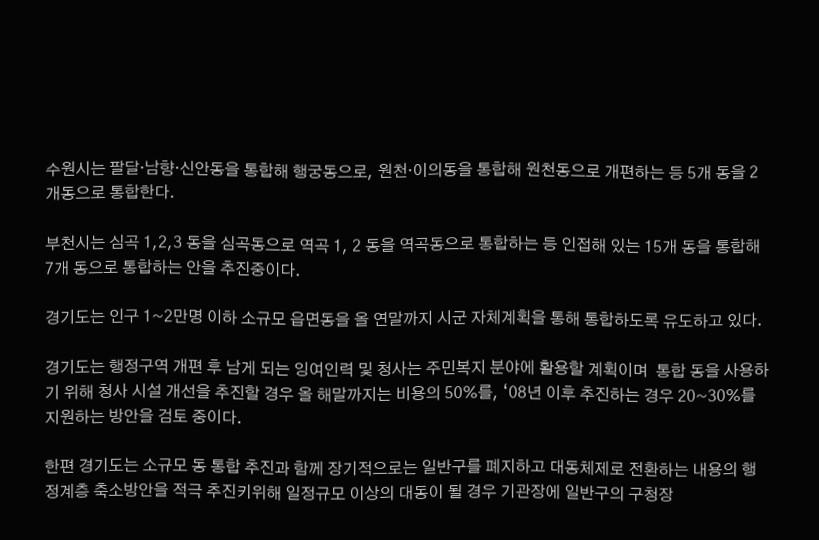수원시는 팔달·남향·신안동을 통합해 행궁동으로, 원천·이의동을 통합해 원천동으로 개편하는 등 5개 동을 2개동으로 통합한다.

부천시는 심곡 1,2,3 동을 심곡동으로 역곡 1, 2 동을 역곡동으로 통합하는 등 인접해 있는 15개 동을 통합해 7개 동으로 통합하는 안을 추진중이다.

경기도는 인구 1~2만명 이하 소규모 읍면동을 올 연말까지 시군 자체계획을 통해 통합하도록 유도하고 있다.

경기도는 행정구역 개편 후 남게 되는 잉여인력 및 청사는 주민복지 분야에 활용할 계획이며  통합 동을 사용하기 위해 청사 시설 개선을 추진할 경우 올 해말까지는 비용의 50%를, ‘08년 이후 추진하는 경우 20~30%를 지원하는 방안을 검토 중이다.

한편 경기도는 소규모 동 통합 추진과 함께 장기적으로는 일반구를 폐지하고 대동체제로 전환하는 내용의 행정계층 축소방안을 적극 추진키위해 일정규모 이상의 대동이 될 경우 기관장에 일반구의 구청장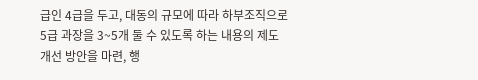급인 4급을 두고, 대동의 규모에 따라 하부조직으로 5급 과장을 3~5개 둘 수 있도록 하는 내용의 제도개선 방안을 마련, 행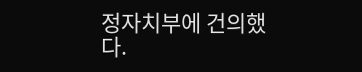정자치부에 건의했다.